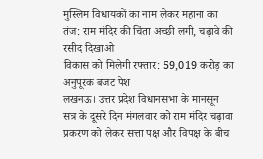मुस्लिम विधायकों का नाम लेकर महाना का तंज: राम मंदिर की चिंता अच्छी लगी, चढ़ावे की रसीद दिखाओ
विकास को मिलेगी रफ्तार: 59,019 करोड़ का अनुपूरक बजट पेश
लखनऊ। उत्तर प्रदेश विधानसभा के मानसून सत्र के दूसरे दिन मंगलवार को राम मंदिर चढ़ावा प्रकरण को लेकर सत्ता पक्ष और विपक्ष के बीच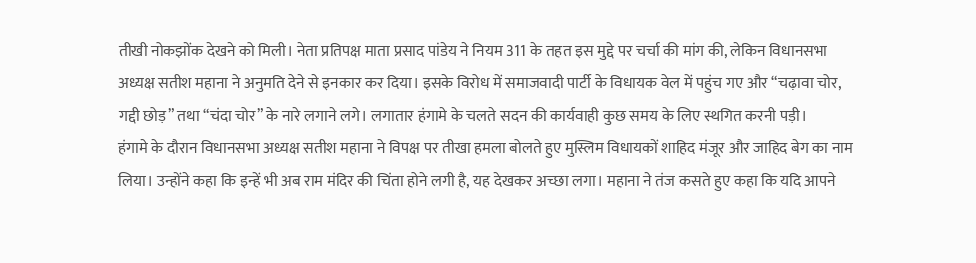तीखी नोकझोंक देखने को मिली। नेता प्रतिपक्ष माता प्रसाद पांडेय ने नियम 311 के तहत इस मुद्दे पर चर्चा की मांग की, लेकिन विधानसभा अध्यक्ष सतीश महाना ने अनुमति देने से इनकार कर दिया। इसके विरोध में समाजवादी पार्टी के विधायक वेल में पहुंच गए और “चढ़ावा चोर, गद्दी छोड़” तथा “चंदा चोर” के नारे लगाने लगे। लगातार हंगामे के चलते सदन की कार्यवाही कुछ समय के लिए स्थगित करनी पड़ी।
हंगामे के दौरान विधानसभा अध्यक्ष सतीश महाना ने विपक्ष पर तीखा हमला बोलते हुए मुस्लिम विधायकों शाहिद मंजूर और जाहिद बेग का नाम लिया। उन्होंने कहा कि इन्हें भी अब राम मंदिर की चिंता होने लगी है, यह देखकर अच्छा लगा। महाना ने तंज कसते हुए कहा कि यदि आपने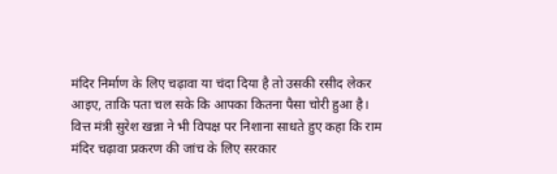मंदिर निर्माण के लिए चढ़ावा या चंदा दिया है तो उसकी रसीद लेकर आइए, ताकि पता चल सके कि आपका कितना पैसा चोरी हुआ है।
वित्त मंत्री सुरेश खन्ना ने भी विपक्ष पर निशाना साधते हुए कहा कि राम मंदिर चढ़ावा प्रकरण की जांच के लिए सरकार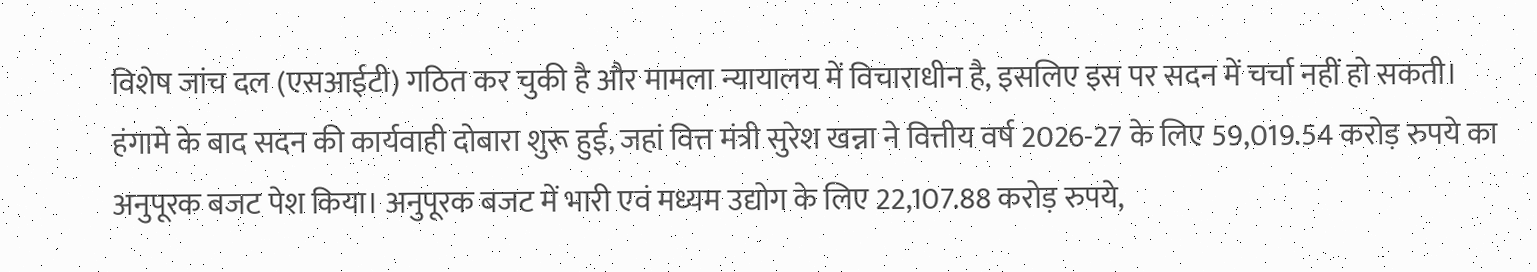विशेष जांच दल (एसआईटी) गठित कर चुकी है और मामला न्यायालय में विचाराधीन है, इसलिए इस पर सदन में चर्चा नहीं हो सकती।
हंगामे के बाद सदन की कार्यवाही दोबारा शुरू हुई, जहां वित्त मंत्री सुरेश खन्ना ने वित्तीय वर्ष 2026-27 के लिए 59,019.54 करोड़ रुपये का अनुपूरक बजट पेश किया। अनुपूरक बजट में भारी एवं मध्यम उद्योग के लिए 22,107.88 करोड़ रुपये,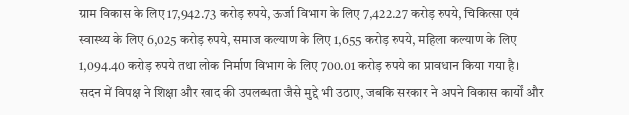ग्राम विकास के लिए 17,942.73 करोड़ रुपये, ऊर्जा विभाग के लिए 7,422.27 करोड़ रुपये, चिकित्सा एवं स्वास्थ्य के लिए 6,025 करोड़ रुपये, समाज कल्याण के लिए 1,655 करोड़ रुपये, महिला कल्याण के लिए 1,094.40 करोड़ रुपये तथा लोक निर्माण विभाग के लिए 700.01 करोड़ रुपये का प्रावधान किया गया है।
सदन में विपक्ष ने शिक्षा और खाद की उपलब्धता जैसे मुद्दे भी उठाए, जबकि सरकार ने अपने विकास कार्यों और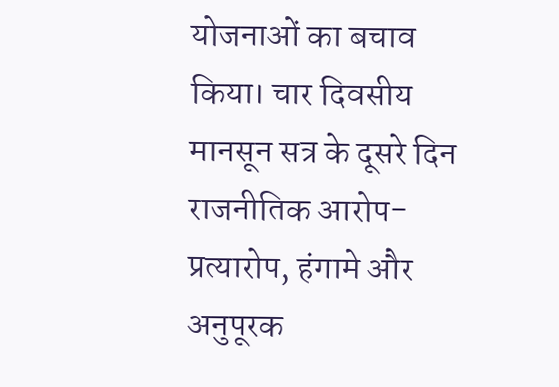योजनाओं का बचाव किया। चार दिवसीय मानसून सत्र के दूसरे दिन राजनीतिक आरोप-प्रत्यारोप, हंगामे और अनुपूरक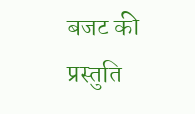बजट की प्रस्तुति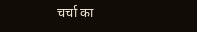चर्चा का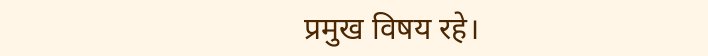प्रमुख विषय रहे।